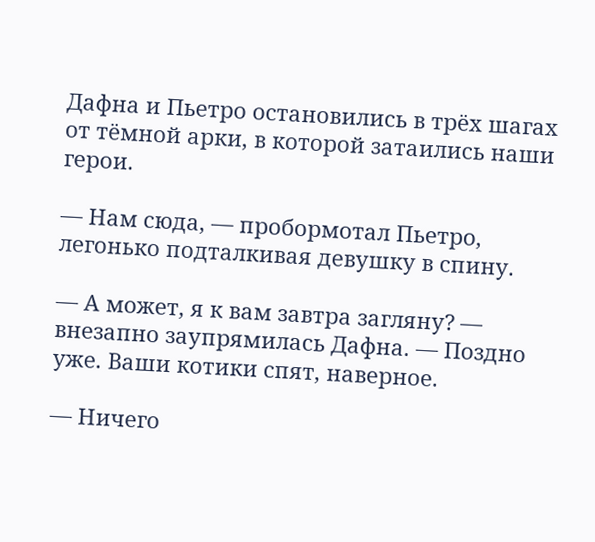Дафна и Пьетро остановились в трёх шагах от тёмной арки, в которой затаились наши герои.

— Нам сюда, — пробормотал Пьетро, легонько подталкивая девушку в спину.

— А может, я к вам завтра загляну? — внезапно заупрямилась Дафна. — Поздно уже. Ваши котики спят, наверное.

— Ничего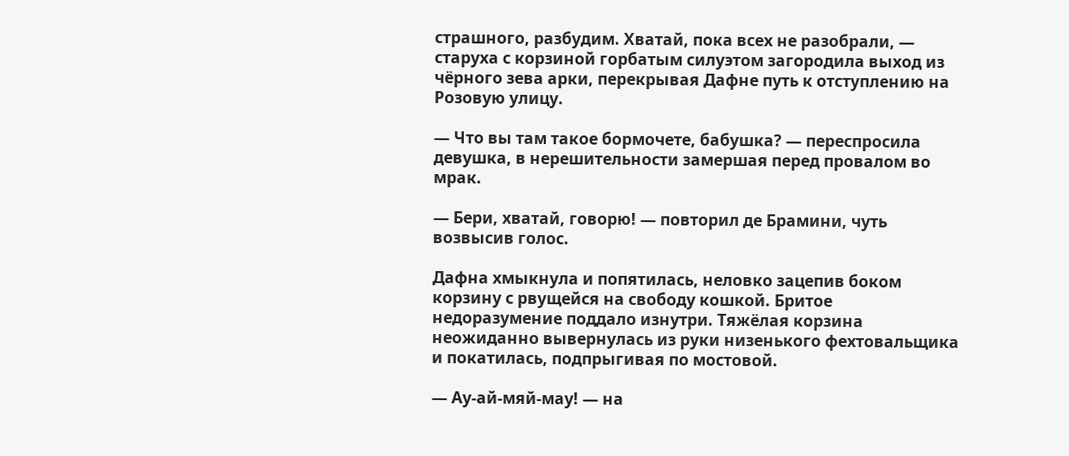страшного, разбудим. Хватай, пока всех не разобрали, — старуха с корзиной горбатым силуэтом загородила выход из чёрного зева арки, перекрывая Дафне путь к отступлению на Розовую улицу.

— Что вы там такое бормочете, бабушка? — переспросила девушка, в нерешительности замершая перед провалом во мрак.

— Бери, хватай, говорю! — повторил де Брамини, чуть возвысив голос.

Дафна хмыкнула и попятилась, неловко зацепив боком корзину с рвущейся на свободу кошкой. Бритое недоразумение поддало изнутри. Тяжёлая корзина неожиданно вывернулась из руки низенького фехтовальщика и покатилась, подпрыгивая по мостовой.

— Ау-ай-мяй-мау! — на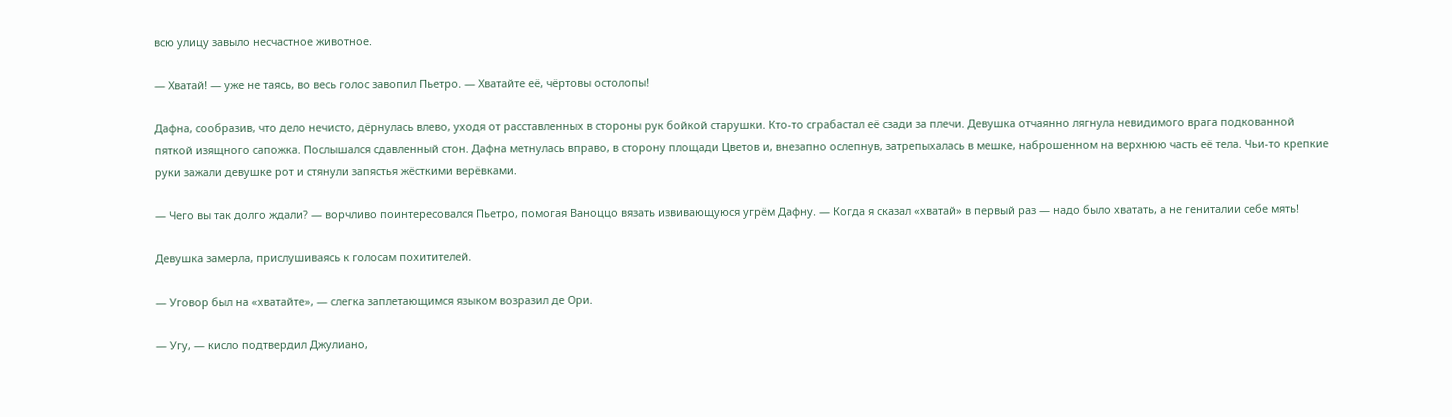всю улицу завыло несчастное животное.

— Хватай! — уже не таясь, во весь голос завопил Пьетро. — Хватайте её, чёртовы остолопы!

Дафна, сообразив, что дело нечисто, дёрнулась влево, уходя от расставленных в стороны рук бойкой старушки. Кто-то сграбастал её сзади за плечи. Девушка отчаянно лягнула невидимого врага подкованной пяткой изящного сапожка. Послышался сдавленный стон. Дафна метнулась вправо, в сторону площади Цветов и, внезапно ослепнув, затрепыхалась в мешке, наброшенном на верхнюю часть её тела. Чьи-то крепкие руки зажали девушке рот и стянули запястья жёсткими верёвками.

— Чего вы так долго ждали? — ворчливо поинтересовался Пьетро, помогая Ваноццо вязать извивающуюся угрём Дафну. — Когда я сказал «хватай» в первый раз — надо было хватать, а не гениталии себе мять!

Девушка замерла, прислушиваясь к голосам похитителей.

— Уговор был на «хватайте», — слегка заплетающимся языком возразил де Ори.

— Угу, — кисло подтвердил Джулиано,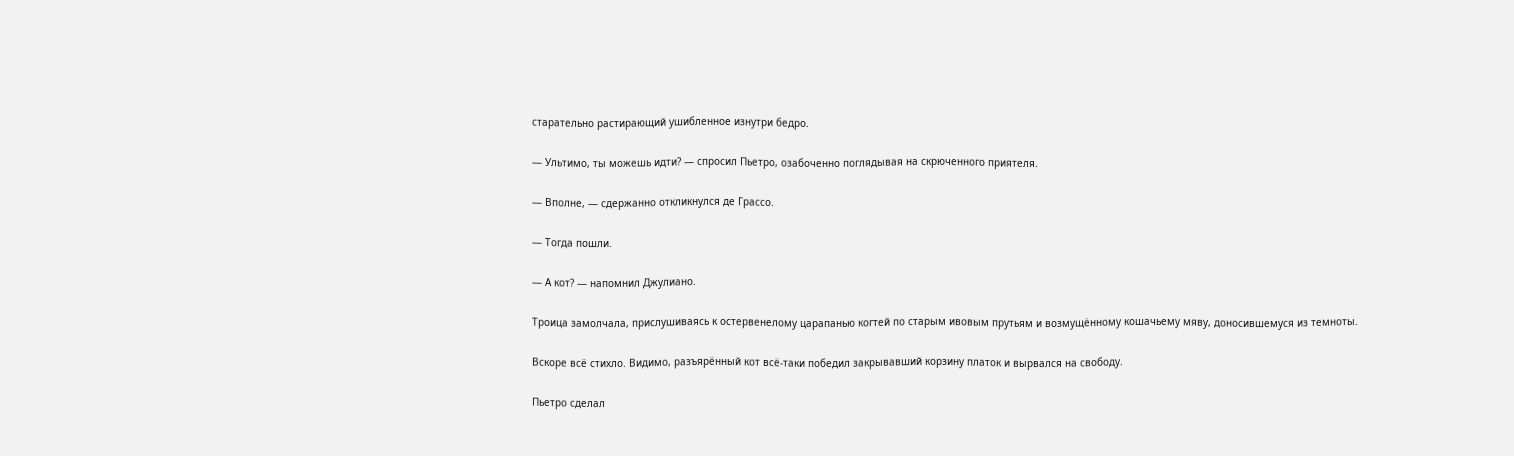старательно растирающий ушибленное изнутри бедро.

— Ультимо, ты можешь идти? — спросил Пьетро, озабоченно поглядывая на скрюченного приятеля.

— Вполне, — сдержанно откликнулся де Грассо.

— Тогда пошли.

— А кот? — напомнил Джулиано.

Троица замолчала, прислушиваясь к остервенелому царапанью когтей по старым ивовым прутьям и возмущённому кошачьему мяву, доносившемуся из темноты.

Вскоре всё стихло. Видимо, разъярённый кот всё-таки победил закрывавший корзину платок и вырвался на свободу.

Пьетро сделал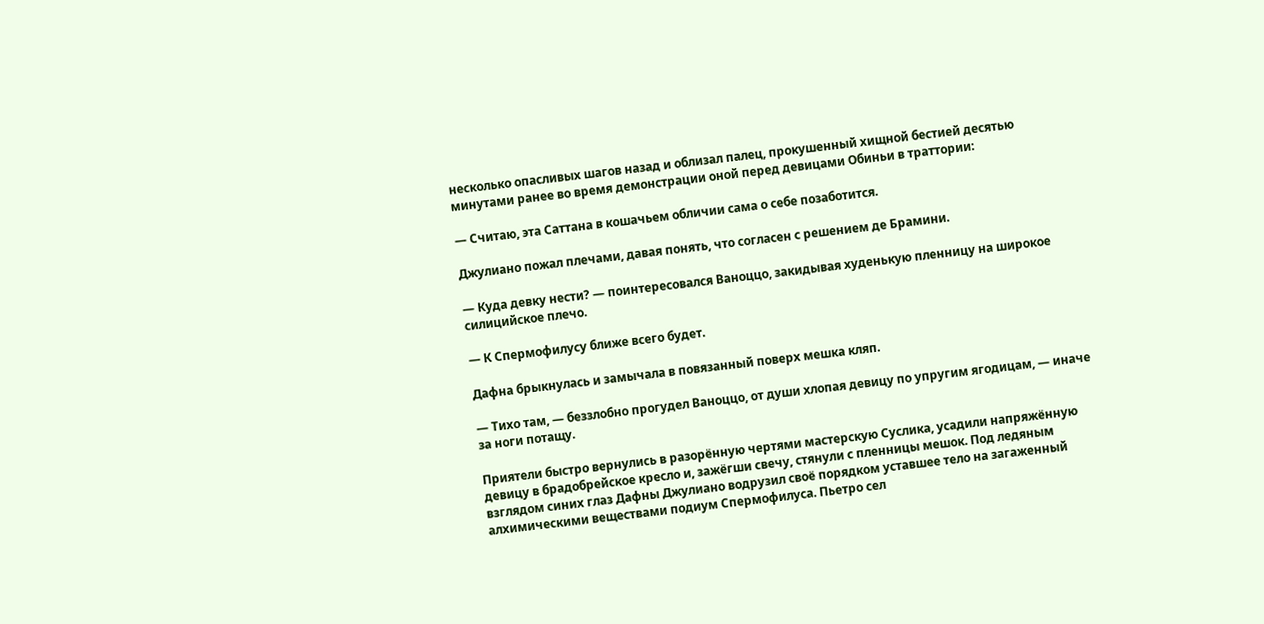несколько опасливых шагов назад и облизал палец, прокушенный хищной бестией десятью минутами ранее во время демонстрации оной перед девицами Обиньи в траттории:

— Считаю, эта Саттана в кошачьем обличии сама о себе позаботится.

Джулиано пожал плечами, давая понять, что согласен с решением де Брамини.

— Куда девку нести? — поинтересовался Ваноццо, закидывая худенькую пленницу на широкое силицийское плечо.

— К Спермофилусу ближе всего будет.

Дафна брыкнулась и замычала в повязанный поверх мешка кляп.

— Тихо там, — беззлобно прогудел Ваноццо, от души хлопая девицу по упругим ягодицам, — иначе за ноги потащу.

Приятели быстро вернулись в разорённую чертями мастерскую Суслика, усадили напряжённую девицу в брадобрейское кресло и, зажёгши свечу, стянули с пленницы мешок. Под ледяным взглядом синих глаз Дафны Джулиано водрузил своё порядком уставшее тело на загаженный алхимическими веществами подиум Спермофилуса. Пьетро сел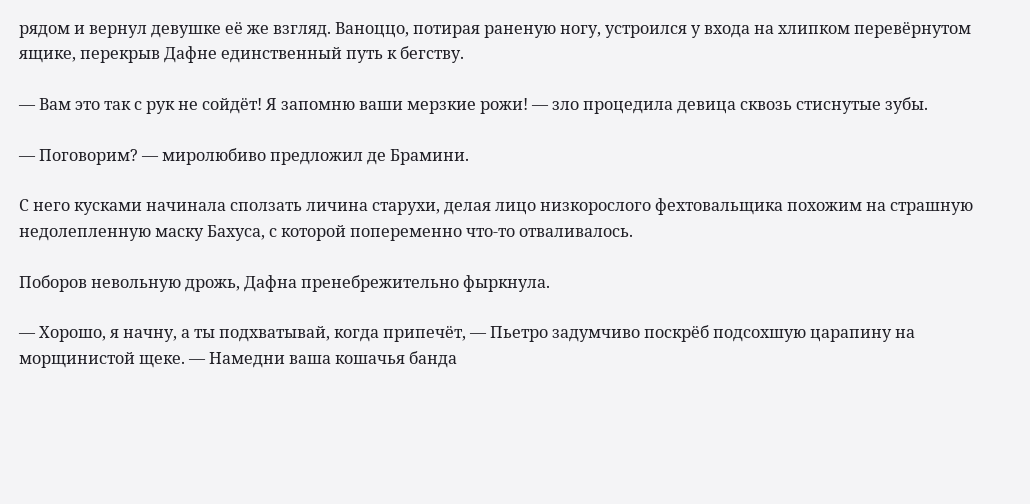рядом и вернул девушке её же взгляд. Ваноццо, потирая раненую ногу, устроился у входа на хлипком перевёрнутом ящике, перекрыв Дафне единственный путь к бегству.

— Вам это так с рук не сойдёт! Я запомню ваши мерзкие рожи! — зло процедила девица сквозь стиснутые зубы.

— Поговорим? — миролюбиво предложил де Брамини.

С него кусками начинала сползать личина старухи, делая лицо низкорослого фехтовальщика похожим на страшную недолепленную маску Бахуса, с которой попеременно что-то отваливалось.

Поборов невольную дрожь, Дафна пренебрежительно фыркнула.

— Хорошо, я начну, а ты подхватывай, когда припечёт, — Пьетро задумчиво поскрёб подсохшую царапину на морщинистой щеке. — Намедни ваша кошачья банда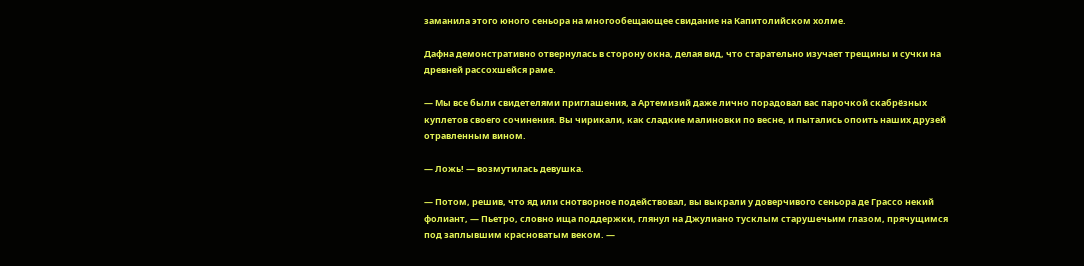заманила этого юного сеньора на многообещающее свидание на Капитолийском холме.

Дафна демонстративно отвернулась в сторону окна, делая вид, что старательно изучает трещины и сучки на древней рассохшейся раме.

— Мы все были свидетелями приглашения, а Артемизий даже лично порадовал вас парочкой скабрёзных куплетов своего сочинения. Вы чирикали, как сладкие малиновки по весне, и пытались опоить наших друзей отравленным вином.

— Ложь! — возмутилась девушка.

— Потом, решив, что яд или снотворное подействовал, вы выкрали у доверчивого сеньора де Грассо некий фолиант, — Пьетро, словно ища поддержки, глянул на Джулиано тусклым старушечьим глазом, прячущимся под заплывшим красноватым веком. —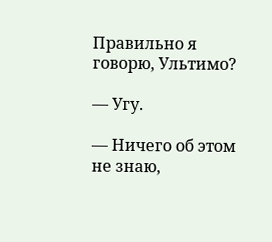Правильно я говорю, Ультимо?

— Угу.

— Ничего об этом не знаю,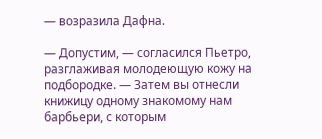— возразила Дафна.

— Допустим, — согласился Пьетро, разглаживая молодеющую кожу на подбородке. — Затем вы отнесли книжицу одному знакомому нам барбьери, с которым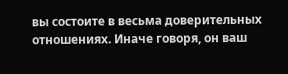вы состоите в весьма доверительных отношениях. Иначе говоря, он ваш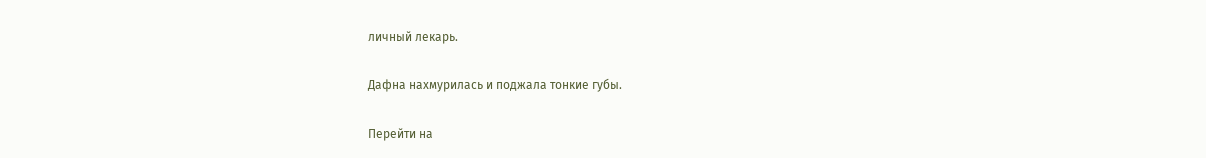личный лекарь.

Дафна нахмурилась и поджала тонкие губы.

Перейти на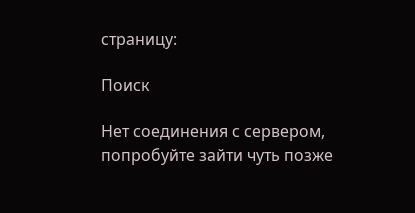страницу:

Поиск

Нет соединения с сервером, попробуйте зайти чуть позже